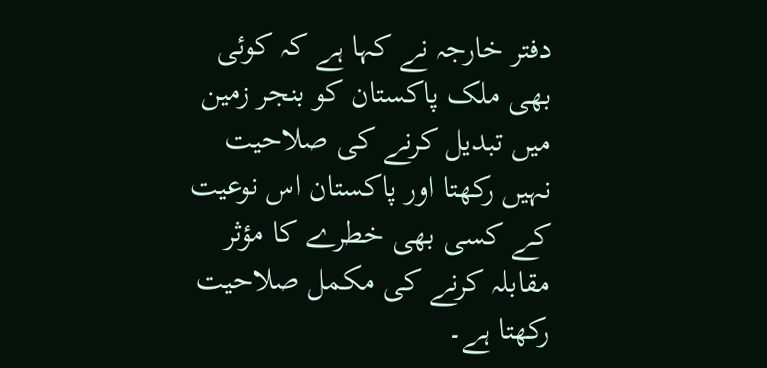دفتر خارجہ نے کہا ہے کہ کوئی بھی ملک پاکستان کو بنجر زمین میں تبدیل کرنے کی صلاحیت نہیں رکھتا اور پاکستان اس نوعیت کے کسی بھی خطرے کا مؤثر مقابلہ کرنے کی مکمل صلاحیت رکھتا ہے۔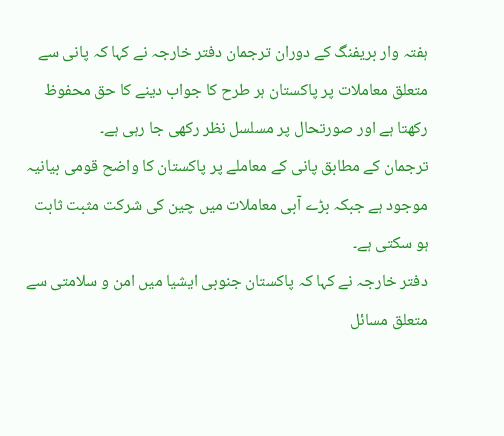ہفتہ وار بریفنگ کے دوران ترجمان دفتر خارجہ نے کہا کہ پانی سے متعلق معاملات پر پاکستان ہر طرح کا جواب دینے کا حق محفوظ رکھتا ہے اور صورتحال پر مسلسل نظر رکھی جا رہی ہے۔
ترجمان کے مطابق پانی کے معاملے پر پاکستان کا واضح قومی بیانیہ موجود ہے جبکہ بڑے آبی معاملات میں چین کی شرکت مثبت ثابت ہو سکتی ہے۔
دفتر خارجہ نے کہا کہ پاکستان جنوبی ایشیا میں امن و سلامتی سے متعلق مسائل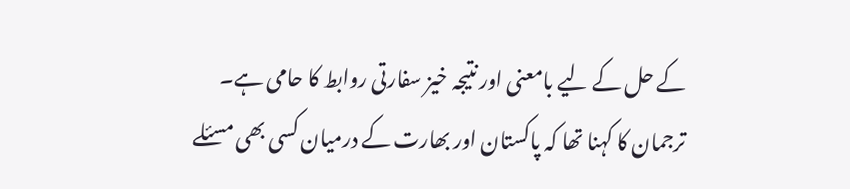کے حل کے لیے بامعنی اور نتیجہ خیز سفارتی روابط کا حامی ہے۔
ترجمان کا کہنا تھا کہ پاکستان اور بھارت کے درمیان کسی بھی مسئلے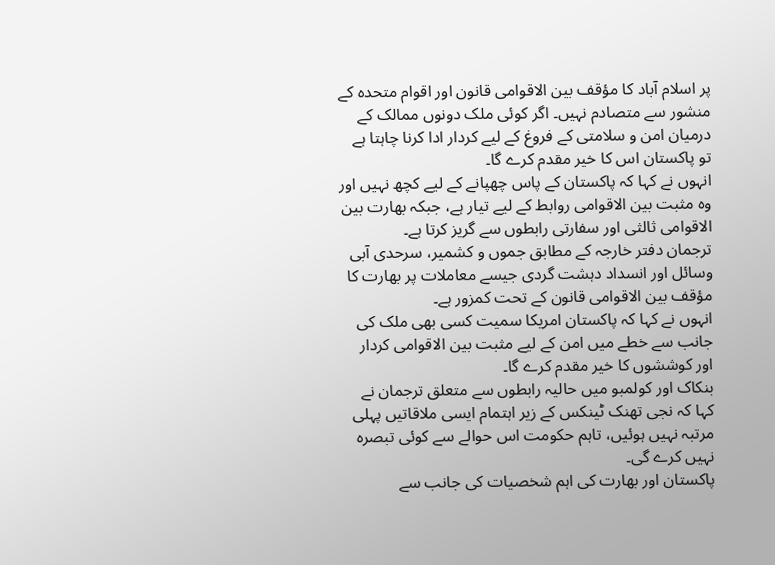پر اسلام آباد کا مؤقف بین الاقوامی قانون اور اقوام متحدہ کے منشور سے متصادم نہیں۔ اگر کوئی ملک دونوں ممالک کے درمیان امن و سلامتی کے فروغ کے لیے کردار ادا کرنا چاہتا ہے تو پاکستان اس کا خیر مقدم کرے گا۔
انہوں نے کہا کہ پاکستان کے پاس چھپانے کے لیے کچھ نہیں اور وہ مثبت بین الاقوامی روابط کے لیے تیار ہے، جبکہ بھارت بین الاقوامی ثالثی اور سفارتی رابطوں سے گریز کرتا ہے۔
ترجمان دفتر خارجہ کے مطابق جموں و کشمیر، سرحدی آبی وسائل اور انسداد دہشت گردی جیسے معاملات پر بھارت کا مؤقف بین الاقوامی قانون کے تحت کمزور ہے۔
انہوں نے کہا کہ پاکستان امریکا سمیت کسی بھی ملک کی جانب سے خطے میں امن کے لیے مثبت بین الاقوامی کردار اور کوششوں کا خیر مقدم کرے گا۔
بنکاک اور کولمبو میں حالیہ رابطوں سے متعلق ترجمان نے کہا کہ نجی تھنک ٹینکس کے زیر اہتمام ایسی ملاقاتیں پہلی مرتبہ نہیں ہوئیں، تاہم حکومت اس حوالے سے کوئی تبصرہ نہیں کرے گی۔
پاکستان اور بھارت کی اہم شخصیات کی جانب سے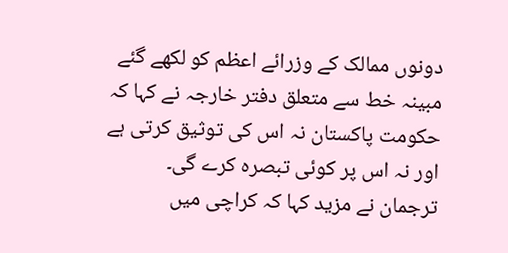دونوں ممالک کے وزرائے اعظم کو لکھے گئے مبینہ خط سے متعلق دفتر خارجہ نے کہا کہ حکومت پاکستان نہ اس کی توثیق کرتی ہے اور نہ اس پر کوئی تبصرہ کرے گی۔
ترجمان نے مزید کہا کہ کراچی میں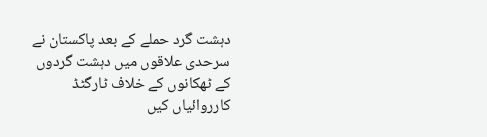دہشت گرد حملے کے بعد پاکستان نے سرحدی علاقوں میں دہشت گردوں کے ٹھکانوں کے خلاف ٹارگٹڈ کارروائیاں کیں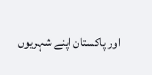اور پاکستان اپنے شہریوں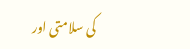کی سلامتی اور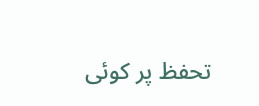تحفظ پر کوئی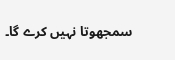سمجھوتا نہیں کرے گا۔